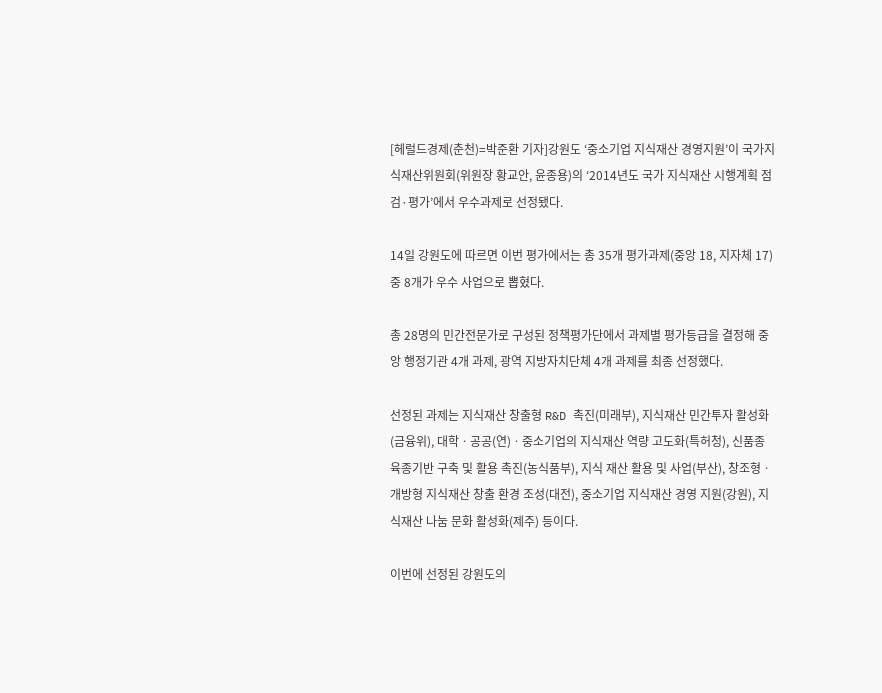[헤럴드경제(춘천)=박준환 기자]강원도 ‘중소기업 지식재산 경영지원’이 국가지식재산위원회(위원장 황교안, 윤종용)의 ‘2014년도 국가 지식재산 시행계획 점검·평가’에서 우수과제로 선정됐다.

14일 강원도에 따르면 이번 평가에서는 총 35개 평가과제(중앙 18, 지자체 17)중 8개가 우수 사업으로 뽑혔다.

총 28명의 민간전문가로 구성된 정책평가단에서 과제별 평가등급을 결정해 중앙 행정기관 4개 과제, 광역 지방자치단체 4개 과제를 최종 선정했다.

선정된 과제는 지식재산 창출형 R&D 촉진(미래부), 지식재산 민간투자 활성화(금융위), 대학ㆍ공공(연)ㆍ중소기업의 지식재산 역량 고도화(특허청), 신품종 육종기반 구축 및 활용 촉진(농식품부), 지식 재산 활용 및 사업(부산), 창조형ㆍ개방형 지식재산 창출 환경 조성(대전), 중소기업 지식재산 경영 지원(강원), 지식재산 나눔 문화 활성화(제주) 등이다.

이번에 선정된 강원도의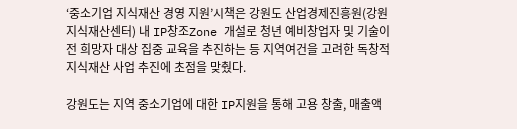‘중소기업 지식재산 경영 지원’시책은 강원도 산업경제진흥원(강원지식재산센터) 내 IP창조Zone 개설로 청년 예비창업자 및 기술이전 희망자 대상 집중 교육을 추진하는 등 지역여건을 고려한 독창적 지식재산 사업 추진에 초점을 맞췄다.

강원도는 지역 중소기업에 대한 IP지원을 통해 고용 창출, 매출액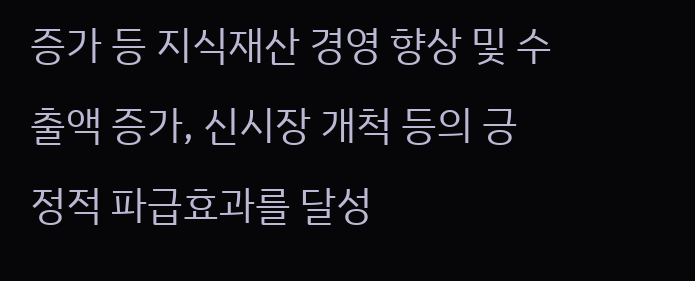증가 등 지식재산 경영 향상 및 수출액 증가, 신시장 개척 등의 긍정적 파급효과를 달성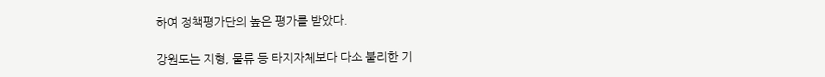하여 정책평가단의 높은 평가를 받았다.

강원도는 지형, 물류 등 타지자체보다 다소 불리한 기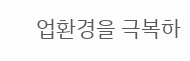업환경을 극복하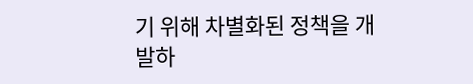기 위해 차별화된 정책을 개발하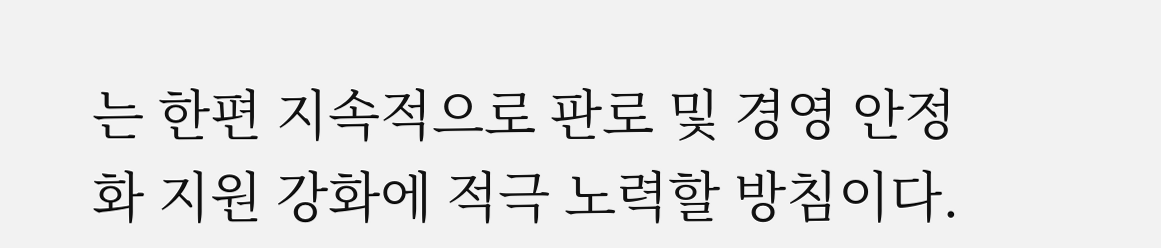는 한편 지속적으로 판로 및 경영 안정화 지원 강화에 적극 노력할 방침이다.